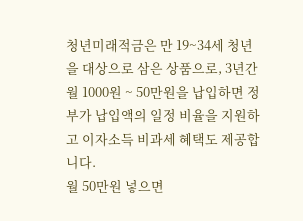청년미래적금은 만 19~34세 청년을 대상으로 삼은 상품으로, 3년간 월 1000원 ~ 50만원을 납입하면 정부가 납입액의 일정 비율을 지원하고 이자소득 비과세 혜택도 제공합니다.
월 50만원 넣으면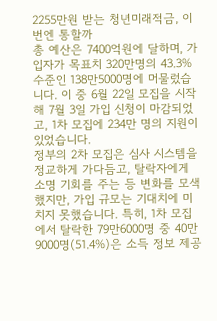2255만원 받는 청년미래적금, 이번엔 통할까
총 예산은 7400억원에 달하며, 가입자가 목표치 320만명의 43.3% 수준인 138만5000명에 머물렀습니다. 이 중 6월 22일 모집을 시작해 7월 3일 가입 신청이 마감되었고, 1차 모집에 234만 명의 지원이 있었습니다.
정부의 2차 모집은 심사 시스템을 정교하게 가다듬고, 탈락자에게 소명 기회를 주는 등 변화를 모색했지만, 가입 규모는 기대치에 미치지 못했습니다. 특히, 1차 모집에서 탈락한 79만6000명 중 40만 9000명(51.4%)은 소득 정보 제공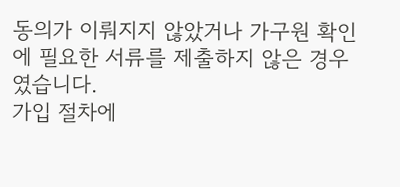동의가 이뤄지지 않았거나 가구원 확인에 필요한 서류를 제출하지 않은 경우였습니다.
가입 절차에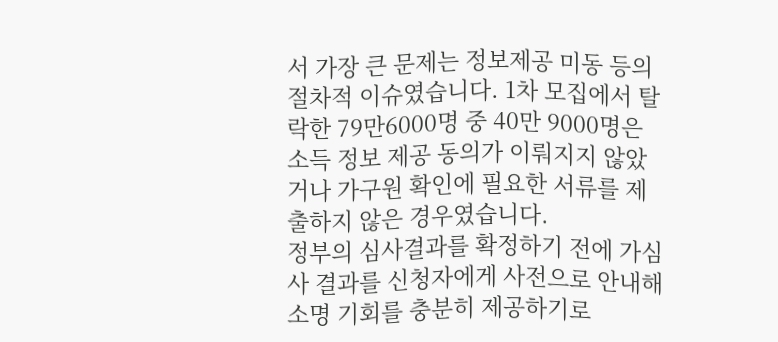서 가장 큰 문제는 정보제공 미동 등의 절차적 이슈였습니다. 1차 모집에서 탈락한 79만6000명 중 40만 9000명은 소득 정보 제공 동의가 이뤄지지 않았거나 가구원 확인에 필요한 서류를 제출하지 않은 경우였습니다.
정부의 심사결과를 확정하기 전에 가심사 결과를 신청자에게 사전으로 안내해 소명 기회를 충분히 제공하기로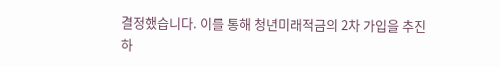결정했습니다. 이를 통해 청년미래적금의 2차 가입을 추진하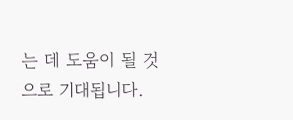는 데 도움이 될 것으로 기대됩니다.